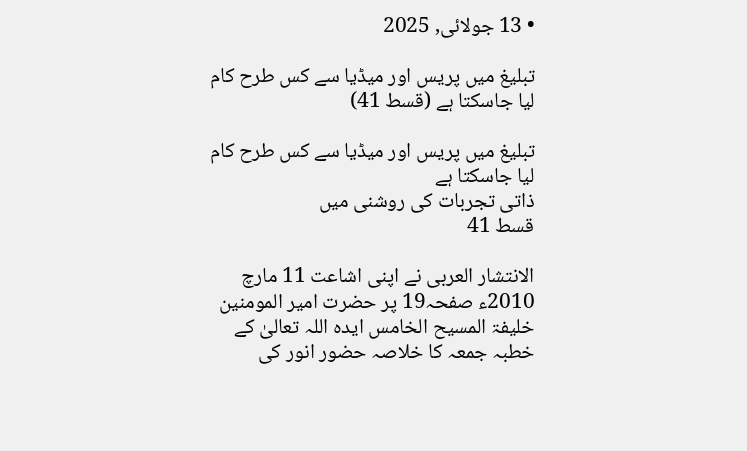• 13 جولائی, 2025

تبلیغ میں پریس اور میڈیا سے کس طرح کام لیا جاسکتا ہے (قسط 41)

تبلیغ میں پریس اور میڈیا سے کس طرح کام لیا جاسکتا ہے
ذاتی تجربات کی روشنی میں
قسط 41

الانتشار العربی نے اپنی اشاعت 11 مارچ 2010ء صفحہ19 پر حضرت امیر المومنین خلیفۃ المسیح الخامس ایدہ اللہ تعالیٰ کے خطبہ جمعہ کا خلاصہ حضور انور کی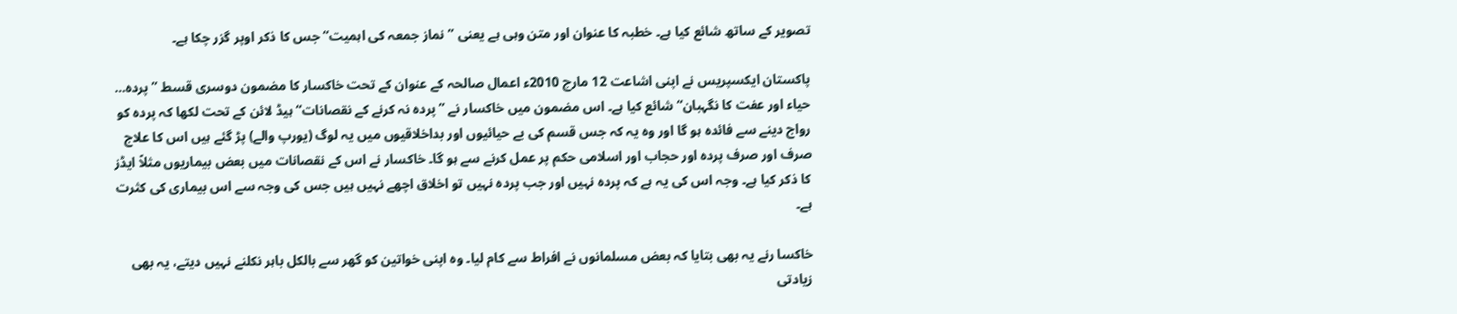تصویر کے ساتھ شائع کیا ہے۔ خطبہ کا عنوان اور متن وہی ہے یعنی ’’نماز جمعہ کی اہمیت‘‘ جس کا ذکر اوپر گزر چکا ہے۔

پاکستان ایکسپریس نے اپنی اشاعت 12 مارچ 2010ء اعمال صالحہ کے عنوان کے تحت خاکسار کا مضمون دوسری قسط ’’پردہ… حیاء اور عفت کا نگہبان‘‘ شائع کیا ہے۔ اس مضمون میں خاکسار نے ’’پردہ نہ کرنے کے نقصانات‘‘ ہیڈ لائن کے تحت لکھا کہ پردہ کو رواج دینے سے فائدہ ہو گا اور وہ یہ کہ جس قسم کی بے حیائیوں اور بداخلاقیوں میں یہ لوگ (یورپ والے) پڑ گئے ہیں اس کا علاج صرف اور صرف پردہ اور حجاب اور اسلامی حکم پر عمل کرنے سے ہو گا۔ خاکسار نے اس کے نقصانات میں بعض بیماریوں مثلاً ایڈز کا ذکر کیا ہے۔ وجہ اس کی یہ ہے کہ پردہ نہیں اور جب پردہ نہیں تو اخلاق اچھے نہیں ہیں جس کی وجہ سے اس بیماری کی کثرت ہے۔

خاکسا رنے یہ بھی بتایا کہ بعض مسلمانوں نے افراط سے کام لیا۔ وہ اپنی خواتین کو گھر سے بالکل باہر نکلنے نہیں دیتے، یہ بھی زیادتی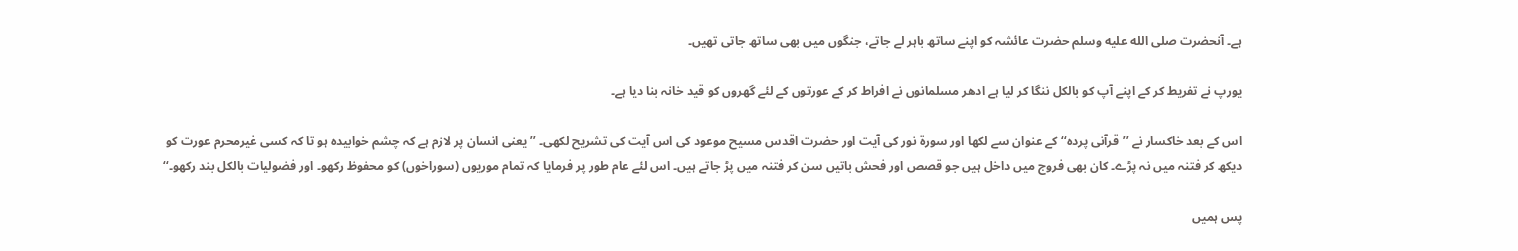ہے۔ آنحضرت صلى الله عليه وسلم حضرت عائشہ کو اپنے ساتھ باہر لے جاتے، جنگوں میں بھی ساتھ جاتی تھیں۔

یورپ نے تفریط کر کے اپنے آپ کو بالکل ننگا کر لیا ہے ادھر مسلمانوں نے افراط کر کے عورتوں کے لئے گھروں کو قید خانہ بنا دیا ہے۔

اس کے بعد خاکسار نے ’’قرآنی پردہ‘‘ کے عنوان سے لکھا اور سورۃ نور کی آیت اور حضرت اقدس مسیح موعود کی اس آیت کی تشریح لکھی۔ ’’یعنی انسان پر لازم ہے کہ چشم خوابیدہ ہو تا کہ کسی غیرمحرم عورت کو دیکھ کر فتنہ میں نہ پڑے۔ کان بھی فروج میں داخل ہیں جو قصص اور فحش باتیں سن کر فتنہ میں پڑ جاتے ہیں۔ اس لئے عام طور پر فرمایا کہ تمام موریوں (سوراخوں) کو محفوظ رکھو۔ اور فضولیات بالکل بند رکھو۔‘‘

پس ہمیں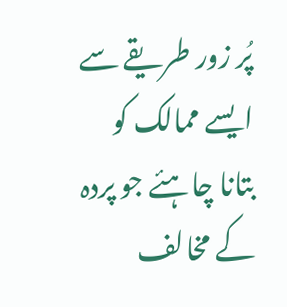پُر زور طریقے سے ایسے ممالک کو بتانا چاہئے جو پردہ کے مخالف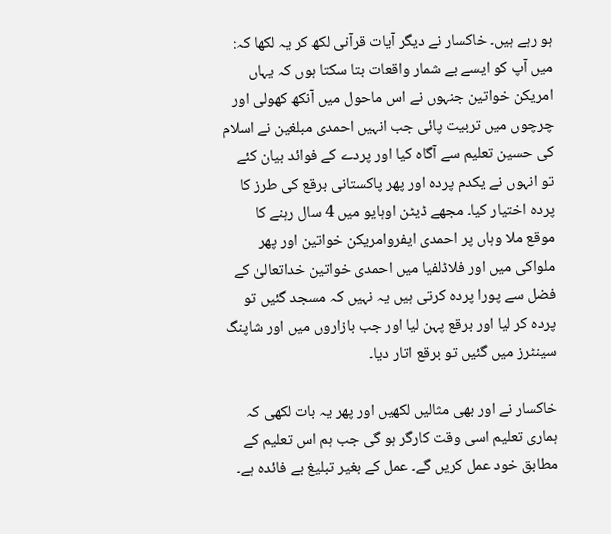ہو رہے ہیں۔ خاکسار نے دیگر آیات قرآنی لکھ کر یہ لکھا کہ:
میں آپ کو ایسے بے شمار واقعات بتا سکتا ہوں کہ یہاں امریکن خواتین جنہوں نے اس ماحول میں آنکھ کھولی اور چرچوں میں تربیت پائی جب انہیں احمدی مبلغین نے اسلام کی حسین تعلیم سے آگاہ کیا اور پردے کے فوائد بیان کئے تو انہوں نے یکدم پردہ اور پھر پاکستانی برقع کی طرز کا پردہ اختیار کیا۔ مجھے ڈیٹن اوہایو میں 4 سال رہنے کا موقع ملا وہاں پر احمدی ایفروامریکن خواتین اور پھر ملواکی میں اور فلاڈلفیا میں احمدی خواتین خداتعالیٰ کے فضل سے پورا پردہ کرتی ہیں یہ نہیں کہ مسجد گئیں تو پردہ کر لیا اور برقع پہن لیا اور جب بازاروں میں اور شاپنگ سینٹرز میں گئیں تو برقع اتار دیا۔

خاکسار نے اور بھی مثالیں لکھیں اور پھر یہ بات لکھی کہ ہماری تعلیم اسی وقت کارگر ہو گی جب ہم اس تعلیم کے مطابق خود عمل کریں گے۔ عمل کے بغیر تبلیغ بے فائدہ ہے۔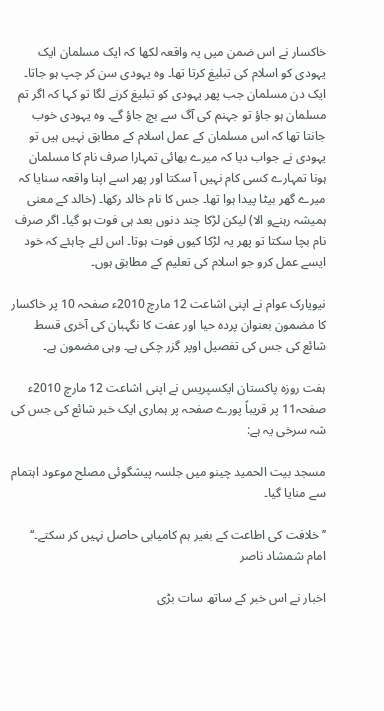خاکسار نے اس ضمن میں یہ واقعہ لکھا کہ ایک مسلمان ایک یہودی کو اسلام کی تبلیغ کرتا تھا۔ وہ یہودی سن کر چپ ہو جاتا۔ ایک دن مسلمان جب پھر یہودی کو تبلیغ کرنے لگا تو کہا کہ اگر تم مسلمان ہو جاؤ تو جہنم کی آگ سے بچ جاؤ گے۔ وہ یہودی خوب جانتا تھا کہ اس مسلمان کے عمل اسلام کے مطابق نہیں ہیں تو یہودی نے جواب دیا کہ میرے بھائی تمہارا صرف نام کا مسلمان ہونا تمہارے کسی کام نہیں آ سکتا اور پھر اسے اپنا واقعہ سنایا کہ میرے گھر بیٹا پیدا ہوا تھا۔ جس کا نام خالد رکھا۔ (خالد کے معنی ہمیشہ رہنےو الا) لیکن لڑکا چند دنوں بعد ہی فوت ہو گیا۔ اگر صرف نام بچا سکتا تو پھر یہ لڑکا کیوں فوت ہوتا۔ اس لئے چاہئے کہ خود ایسے عمل کرو جو اسلام کی تعلیم کے مطابق ہوں۔

نیویارک عوام نے اپنی اشاعت 12 مارچ 2010ء صفحہ 10 پر خاکسار کا مضمون بعنوان پردہ حیا اور عفت کا نگہبان کی آخری قسط شائع کی جس کی تفصیل اوپر گزر چکی ہے۔ وہی مضمون ہے۔

ہفت روزہ پاکستان ایکسپریس نے اپنی اشاعت 12 مارچ 2010ء صفحہ11 پر قریباً پورے صفحہ پر ہماری ایک خبر شائع کی جس کی شہ سرخی یہ ہے:

مسجد بیت الحمید چینو میں جلسہ پیشگوئی مصلح موعود اہتمام سے منایا گیا۔

’’خلافت کی اطاعت کے بغیر ہم کامیابی حاصل نہیں کر سکتے۔‘‘ امام شمشاد ناصر

اخبار نے اس خبر کے ساتھ سات بڑی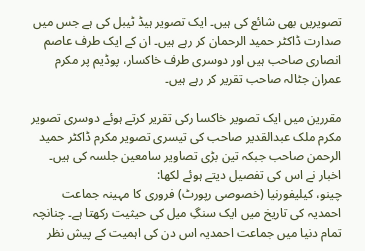تصویریں بھی شائع کی ہیں۔ ایک تصویر ہیڈ ٹیبل کی ہے جس میں صدارت ڈاکٹر حمید الرحمان کر رہے ہیں۔ ان کے ایک طرف عاصم انصاری صاحب ہیں اور دوسری طرف خاکسار، پوڈیم پر مکرم عمران جٹالہ صاحب تقریر کر رہے ہیں۔

مقررین میں ایک تصویر خاکسا رکی تقریر کرتے ہوئے دوسری تصویر مکرم ملک عبدالقدیر صاحب کی تیسری تصویر مکرم ڈاکٹر حمید الرحمن صاحب جبکہ تین بڑی تصاویر سامعین جلسہ کی ہیں۔ اخبار نے اس کی تفصیل دیتے ہوئے لکھا:
چینو، کیلیفورنیا (خصوصی رپورٹ) فروری کا مہینہ جماعت احمدیہ کی تاریخ میں ایک سنگِ میل کی حیثیت رکھتا ہے۔ چنانچہ تمام دنیا میں جماعت احمدیہ اس دن کی اہمیت کے پیش نظر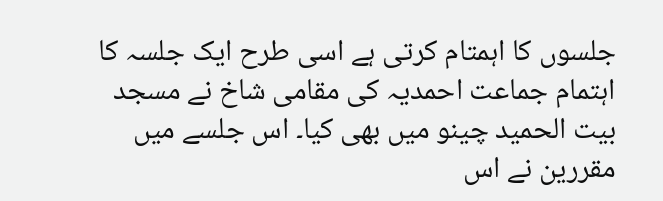جلسوں کا اہمتام کرتی ہے اسی طرح ایک جلسہ کا اہتمام جماعت احمدیہ کی مقامی شاخ نے مسجد بیت الحمید چینو میں بھی کیا۔ اس جلسے میں مقررین نے اس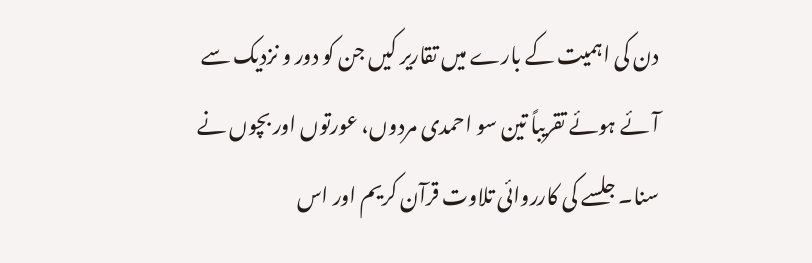دن کی اہمیت کے بارے میں تقاریر کیں جن کو دور و نزدیک سے آئے ہوئے تقریباً تین سو احمدی مردوں، عورتوں اور بچوں نے سنا۔ جلسے کی کارروائی تلاوت قرآن کریم اور اس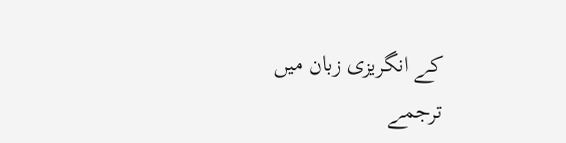کے انگریزی زبان میں ترجمے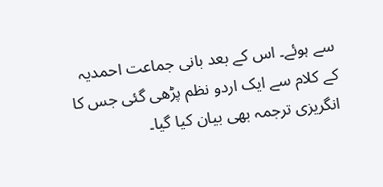سے ہوئے۔ اس کے بعد بانی جماعت احمدیہ کے کلام سے ایک اردو نظم پڑھی گئی جس کا انگریزی ترجمہ بھی بیان کیا گیا۔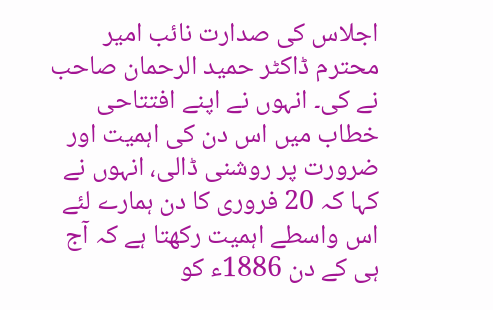اجلاس کی صدارت نائب امیر محترم ڈاکٹر حمید الرحمان صاحب نے کی۔ انہوں نے اپنے افتتاحی خطاب میں اس دن کی اہمیت اور ضرورت پر روشنی ڈالی، انہوں نے کہا کہ 20 فروری کا دن ہمارے لئے اس واسطے اہمیت رکھتا ہے کہ آج ہی کے دن 1886ء کو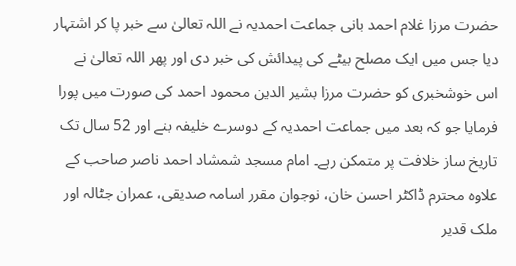حضرت مرزا غلام احمد بانی جماعت احمدیہ نے اللہ تعالیٰ سے خبر پا کر اشتہار دیا جس میں ایک مصلح بیٹے کی پیدائش کی خبر دی اور پھر اللہ تعالیٰ نے اس خوشخبری کو حضرت مرزا بشیر الدین محمود احمد کی صورت میں پورا فرمایا جو کہ بعد میں جماعت احمدیہ کے دوسرے خلیفہ بنے اور 52 سال تک تاریخ ساز خلافت پر متمکن رہے۔ امام مسجد شمشاد احمد ناصر صاحب کے علاوہ محترم ڈاکٹر احسن خان، نوجوان مقرر اسامہ صدیقی، عمران جٹالہ اور ملک قدیر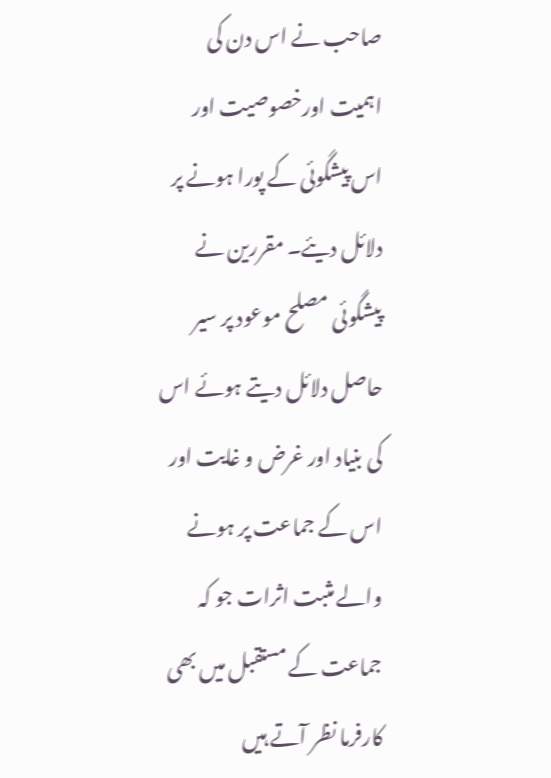صاحب نے اس دن کی اہمیت اورخصوصیت اور اس پیشگوئی کے پورا ہونے پر دلائل دیئے۔ مقررین نے پیشگوئی مصلح موعود پر سیر حاصل دلائل دیتے ہوئے اس کی بنیاد اور غرض و غایت اور اس کے جماعت پر ہونے والے مثبت اثرات جو کہ جماعت کے مستقبل میں بھی کارفرما نظر آتے ہیں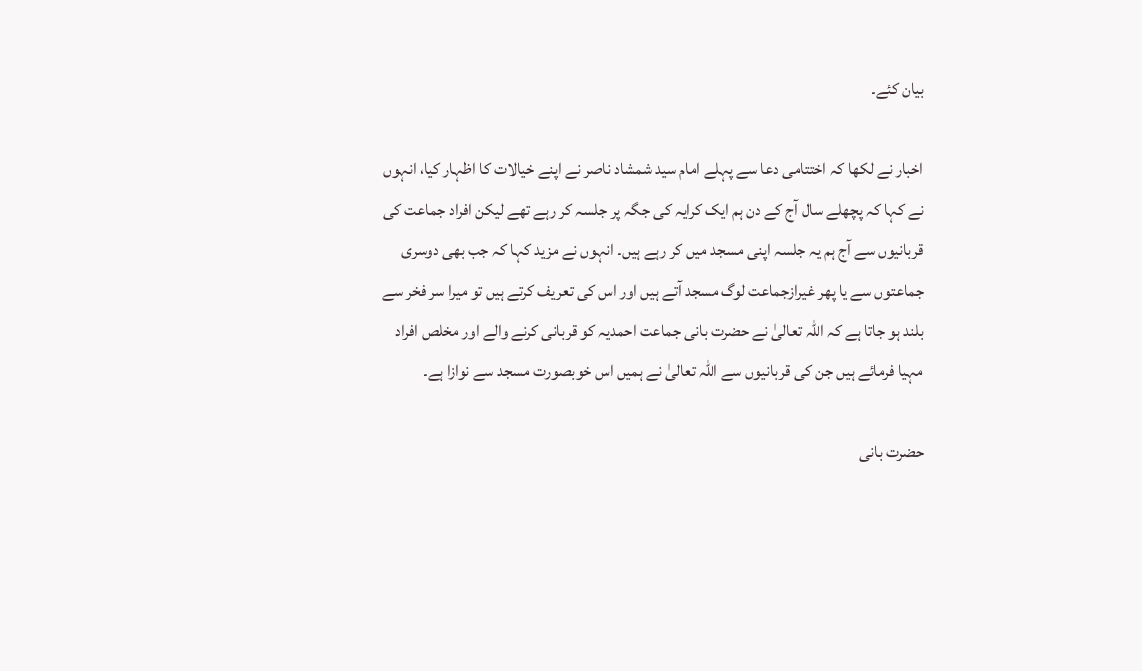بیان کئے۔

اخبار نے لکھا کہ اختتامی دعا سے پہلے امام سید شمشاد ناصر نے اپنے خیالات کا اظہار کیا، انہوں نے کہا کہ پچھلے سال آج کے دن ہم ایک کرایہ کی جگہ پر جلسہ کر رہے تھے لیکن افراد جماعت کی قربانیوں سے آج ہم یہ جلسہ اپنی مسجد میں کر رہے ہیں۔ انہوں نے مزید کہا کہ جب بھی دوسری جماعتوں سے یا پھر غیرازجماعت لوگ مسجد آتے ہیں اور اس کی تعریف کرتے ہیں تو میرا سر فخر سے بلند ہو جاتا ہے کہ اللہ تعالیٰ نے حضرت بانی جماعت احمدیہ کو قربانی کرنے والے اور مخلص افراد مہیا فرمائے ہیں جن کی قربانیوں سے اللہ تعالیٰ نے ہمیں اس خوبصورت مسجد سے نوازا ہے۔

حضرت بانی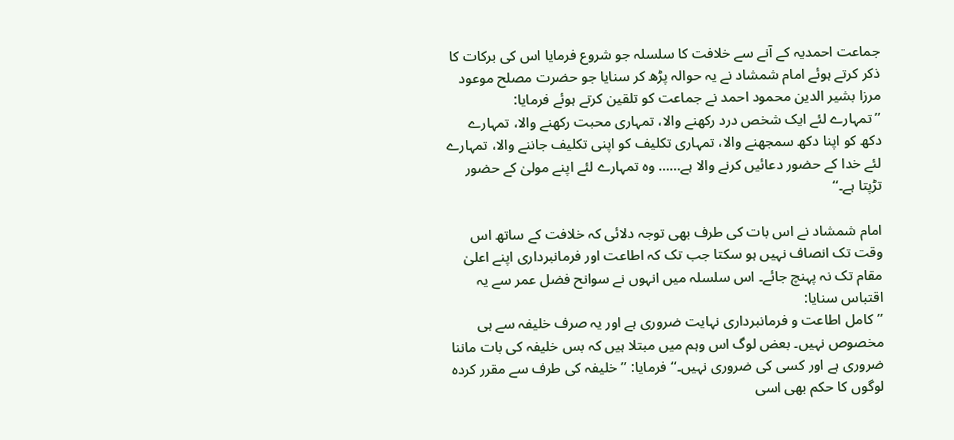جماعت احمدیہ کے آنے سے خلافت کا سلسلہ جو شروع فرمایا اس کی برکات کا ذکر کرتے ہوئے امام شمشاد نے یہ حوالہ پڑھ کر سنایا جو حضرت مصلح موعود مرزا بشیر الدین محمود احمد نے جماعت کو تلقین کرتے ہوئے فرمایا:
’’تمہارے لئے ایک شخص درد رکھنے والا، تمہاری محبت رکھنے والا، تمہارے دکھ کو اپنا دکھ سمجھنے والا، تمہاری تکلیف کو اپنی تکلیف جاننے والا، تمہارے لئے خدا کے حضور دعائیں کرنے والا ہے…… وہ تمہارے لئے اپنے مولیٰ کے حضور تڑپتا ہے۔‘‘

امام شمشاد نے اس بات کی طرف بھی توجہ دلائی کہ خلافت کے ساتھ اس وقت تک انصاف نہیں ہو سکتا جب تک کہ اطاعت اور فرمانبرداری اپنے اعلیٰ مقام تک نہ پہنچ جائے۔ اس سلسلہ میں انہوں نے سوانح فضل عمر سے یہ اقتباس سنایا:
’’کامل اطاعت و فرمانبرداری نہایت ضروری ہے اور یہ صرف خلیفہ سے ہی مخصوص نہیں۔ بعض لوگ اس وہم میں مبتلا ہیں کہ بس خلیفہ کی بات ماننا ضروری ہے اور کسی کی ضروری نہیں۔‘‘ فرمایا: ’’خلیفہ کی طرف سے مقرر کردہ لوگوں کا حکم بھی اسی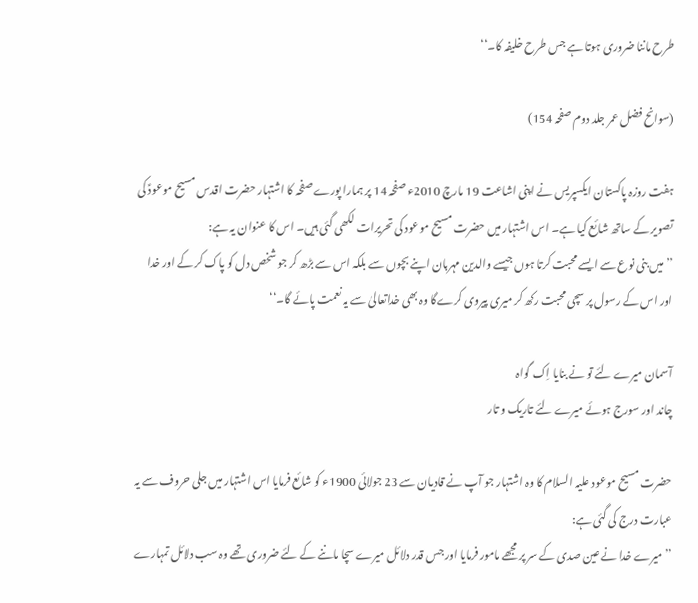طرح ماننا ضروری ہوتا ہے جس طرح خلیفہ کا۔‘‘

(سوانح فضل عمر جلد دوم صفحہ 154)

ہفت روزہ پاکستان ایکسپریس نے اپنی اشاعت 19 مارچ 2010ء صفحہ 14 پر ہمارا پورے صفحہ کا اشتہار حضرت اقدس مسیح موعودؑ کی تصویر کے ساتھ شائع کیا ہے۔ اس اشتہار میں حضرت مسیح موعود کی تحریرات لکھی گئی ہیں۔ اس کا عنوان یہ ہے:
’’میں بنی نوع سے ایسے محبت کرتا ہوں جیسے والدین مہربان اپنے بچوں سے بلکہ اس سے بڑھ کر جو شخص دل کو پاک کر کے اور خدا اور اس کے رسول پر سچی محبت رکھ کر میری پیروی کرےگا وہ بھی خداتعالیٰ سے یہ نعمت پائے گا۔‘‘

آسمان میرے لئے تو نے بنایا اِک گواہ
چاند اور سورج ہوئے میرے لئے تاریک و تار

حضرت مسیح موعود علیہ السلام کا وہ اشتہار جو آپ نے قادیان سے 23 جولائی 1900ء کو شائع فرمایا اس اشتہار میں جلی حروف سے یہ عبارت درج کی گئی ہے:
’’میرے خدا نے عین صدی کے سر پر مجھے مامور فرمایا اور جس قدر دلائل میرے سچا ماننے کے لئے ضروری تھے وہ سب دلائل تمہارے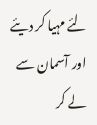لئے مہیا کر دیئے اور آسمان سے لے کر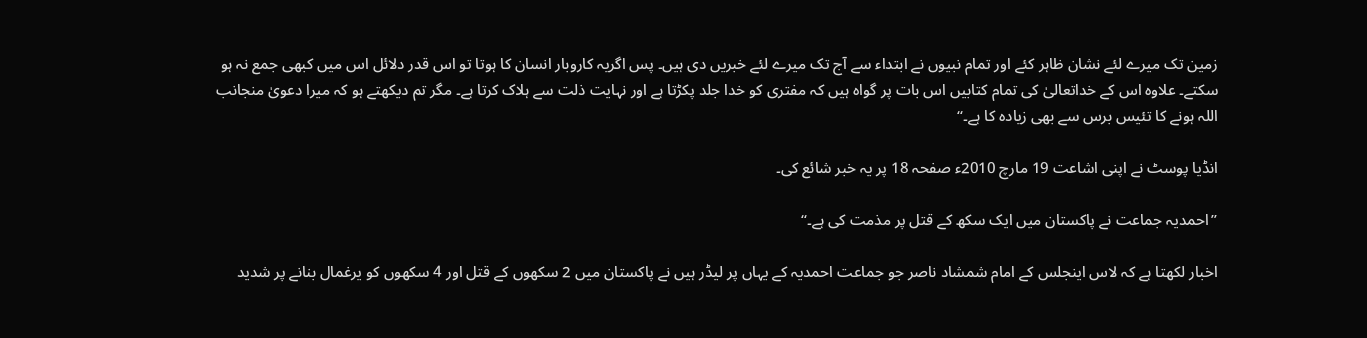زمین تک میرے لئے نشان ظاہر کئے اور تمام نبیوں نے ابتداء سے آج تک میرے لئے خبریں دی ہیں۔ پس اگریہ کاروبار انسان کا ہوتا تو اس قدر دلائل اس میں کبھی جمع نہ ہو سکتے۔ علاوہ اس کے خداتعالیٰ کی تمام کتابیں اس بات پر گواہ ہیں کہ مفتری کو خدا جلد پکڑتا ہے اور نہایت ذلت سے ہلاک کرتا ہے۔ مگر تم دیکھتے ہو کہ میرا دعویٰ منجانب اللہ ہونے کا تئیس برس سے بھی زیادہ کا ہے۔‘‘

انڈیا پوسٹ نے اپنی اشاعت 19 مارچ 2010ء صفحہ 18 پر یہ خبر شائع کی۔

’’احمدیہ جماعت نے پاکستان میں ایک سکھ کے قتل پر مذمت کی ہے۔‘‘

اخبار لکھتا ہے کہ لاس اینجلس کے امام شمشاد ناصر جو جماعت احمدیہ کے یہاں پر لیڈر ہیں نے پاکستان میں 2 سکھوں کے قتل اور 4 سکھوں کو یرغمال بنانے پر شدید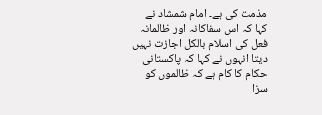مذمت کی ہے۔ امام شمشاد نے کہا کہ اس سفاکانہ اور ظالمانہ فعل کی اسلام بالکل اجازت نہیں دیتا انہوں نے کہا کہ پاکستانی حکام کا کام ہے کہ ظالموں کو سزا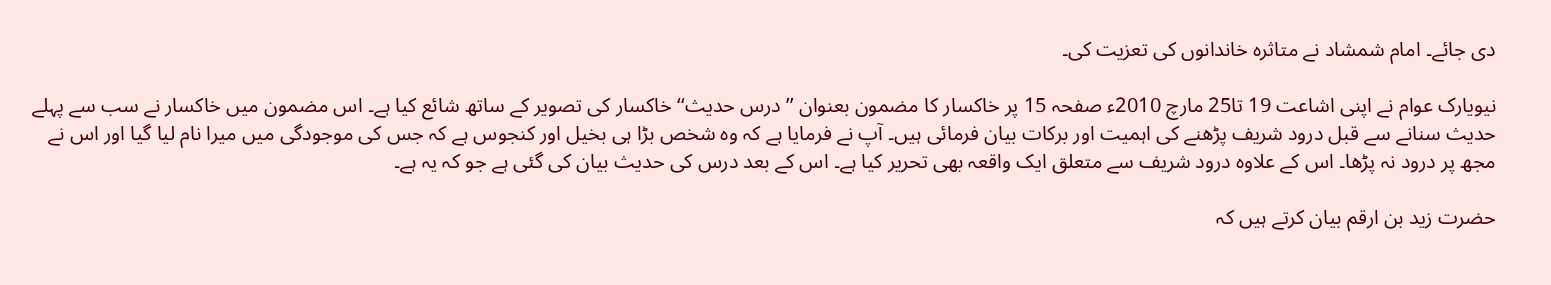دی جائے۔ امام شمشاد نے متاثرہ خاندانوں کی تعزیت کی۔

نیویارک عوام نے اپنی اشاعت 19 تا25 مارچ 2010ء صفحہ 15 پر خاکسار کا مضمون بعنوان ’’درس حدیث‘‘ خاکسار کی تصویر کے ساتھ شائع کیا ہے۔ اس مضمون میں خاکسار نے سب سے پہلے حدیث سنانے سے قبل درود شریف پڑھنے کی اہمیت اور برکات بیان فرمائی ہیں۔ آپ نے فرمایا ہے کہ وہ شخص بڑا ہی بخیل اور کنجوس ہے کہ جس کی موجودگی میں میرا نام لیا گیا اور اس نے مجھ پر درود نہ پڑھا۔ اس کے علاوہ درود شریف سے متعلق ایک واقعہ بھی تحریر کیا ہے۔ اس کے بعد درس کی حدیث بیان کی گئی ہے جو کہ یہ ہے۔

حضرت زید بن ارقم بیان کرتے ہیں کہ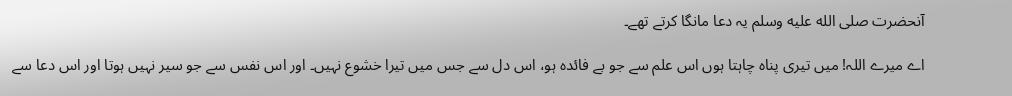آنحضرت صلى الله عليه وسلم یہ دعا مانگا کرتے تھے۔

اے میرے اللہ! میں تیری پناہ چاہتا ہوں اس علم سے جو بے فائدہ ہو، اس دل سے جس میں تیرا خشوع نہیں۔ اور اس نفس سے جو سیر نہیں ہوتا اور اس دعا سے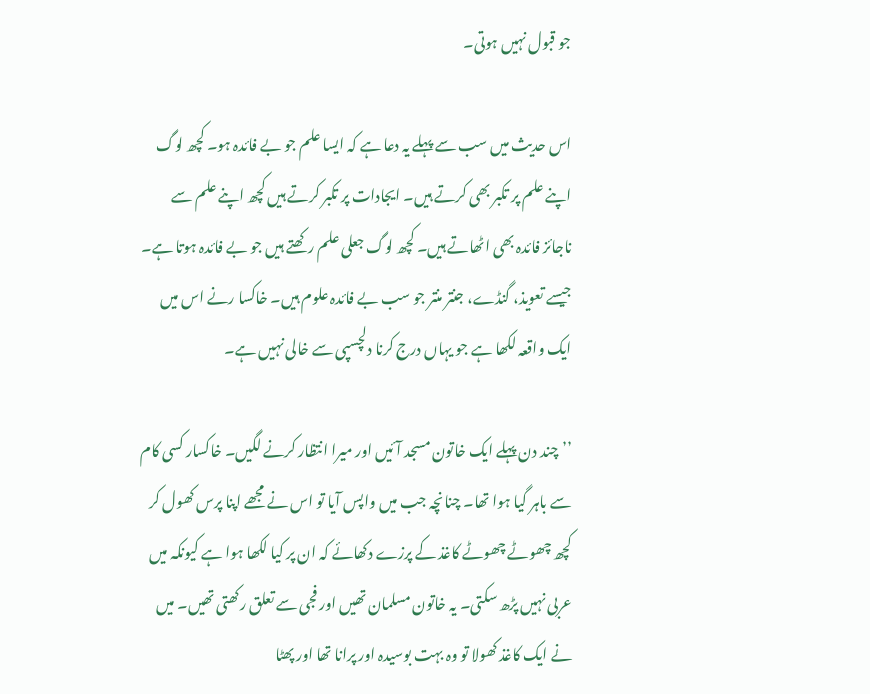جو قبول نہیں ہوتی۔

اس حدیث میں سب سے پہلے یہ دعا ہے کہ ایسا علم جو بے فائدہ ہو۔ کچھ لوگ اپنے علم پر تکبر بھی کرتے ہیں۔ ایجادات پر تکبر کرتے ہیں کچھ اپنے علم سے ناجائز فائدہ بھی اٹھاتے ہیں۔ کچھ لوگ جعلی علم رکھتے ہیں جو بے فائدہ ہوتا ہے۔ جیسے تعویذ، گنڈے، جنتر منتر جو سب بے فائدہ علوم ہیں۔ خاکسا رنے اس میں ایک واقعہ لکھا ہے جو یہاں درج کرنا دلچسپی سے خالی نہیں ہے۔

’’چند دن پہلے ایک خاتون مسجد آئیں اور میرا انتظار کرنے لگیں۔ خاکسار کسی کام سے باہر گیا ہوا تھا۔ چنانچہ جب میں واپس آیا تو اس نے مجھے اپنا پرس کھول کر کچھ چھوٹے چھوٹے کاغذ کے پرزے دکھائے کہ ان پر کیا لکھا ہوا ہے کیونکہ میں عربی نہیں پڑھ سکتی۔ یہ خاتون مسلمان تھیں اور فجی سے تعلق رکھتی تھیں۔ میں نے ایک کاغذ کھولا تو وہ بہت بوسیدہ اور پرانا تھا اور پھٹا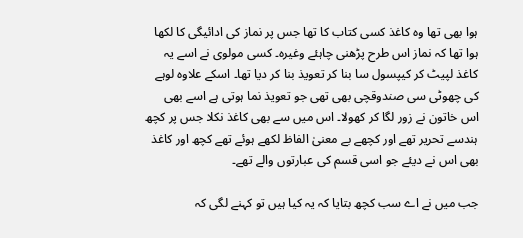ہوا بھی تھا وہ کاغذ کسی کتاب کا تھا جس پر نماز کی ادائیگی کا لکھا ہوا تھا کہ نماز اس طرح پڑھنی چاہئے وغیرہ۔ کسی مولوی نے اسے یہ کاغذ لپیٹ کر کیپسول سا بنا کر تعویذ بنا کر دیا تھا۔ اسکے علاوہ لوہے کی چھوٹی سی صندوقچی بھی تھی جو تعویذ نما ہوتی ہے اسے بھی اس خاتون نے زور لگا کر کھولا۔ اس میں سے بھی کاغذ نکلا جس پر کچھ ہندسے تحریر تھے اور کچھے بے معنیٰ الفاظ لکھے ہوئے تھے کچھ اور کاغذ بھی اس نے دیئے جو اسی قسم کی عبارتوں والے تھے۔

جب میں نے اے سب کچھ بتایا کہ یہ کیا ہیں تو کہنے لگی کہ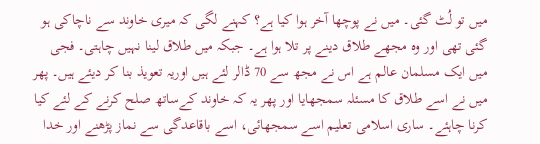میں تو لُٹ گئی۔ میں نے پوچھا آخر ہوا کیا ہے؟ کہنے لگی کہ میری خاوند سے ناچاکی ہو گئی تھی اور وہ مجھے طلاق دینے پر تلا ہوا ہے۔ جبکہ میں طلاق لینا نہیں چاہتی۔ فجی میں ایک مسلمان عالم ہے اس نے مجھ سے 70 ڈالر لئے ہیں اوریہ تعویذ بنا کر دیئے ہیں۔ پھر میں نے اسے طلاق کا مسئلہ سمجھایا اور پھر یہ کہ خاوند کےساتھ صلح کرنے کے لئے کیا کرنا چاہئے۔ ساری اسلامی تعلیم اسے سمجھائی، اسے باقاعدگی سے نماز پڑھنے اور خدا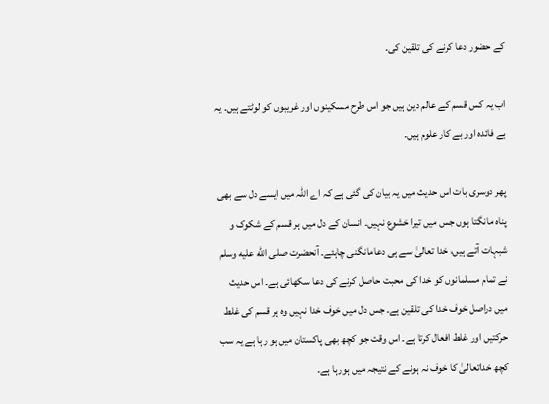کے حضور دعا کرنے کی تلقین کی۔

اب یہ کس قسم کے عالم دین ہیں جو اس طرح مسکینوں اور غریبوں کو لوٹتے ہیں۔ یہ بے فائدہ اور بے کار علوم ہیں۔

پھر دوسری بات اس حدیث میں یہ بیان کی گئی ہے کہ اے اللہ میں ایسے دل سے بھی پناہ مانگتا ہوں جس میں تیرا خشوع نہیں۔ انسان کے دل میں ہر قسم کے شکوک و شبہات آتے ہیں، خدا تعالیٰ سے ہی دعامانگنی چاہئے۔ آنحضرت صلى الله عليه وسلم نے تمام مسلمانوں کو خدا کی محبت حاصل کرنے کی دعا سکھائی ہے۔ اس حدیث میں دراصل خوف خدا کی تلقین ہے۔ جس دل میں خوف خدا نہیں وہ ہر قسم کی غلط حرکتیں اور غلط افعال کرتا ہے۔ اس وقت جو کچھ بھی پاکستان میں ہو رہا ہے یہ سب کچھ خداتعالیٰ کا خوف نہ ہونے کے نتیجہ میں ہورہا ہے۔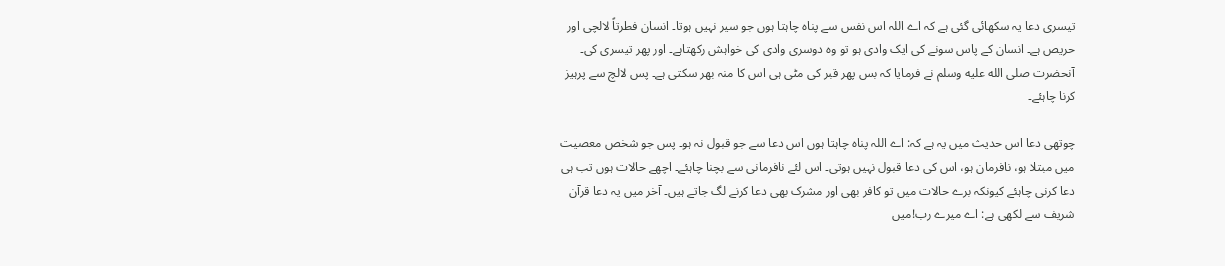تیسری دعا یہ سکھائی گئی ہے کہ اے اللہ اس نفس سے پناہ چاہتا ہوں جو سیر نہیں ہوتا۔ انسان فطرتاً لالچی اور حریص ہے۔ انسان کے پاس سونے کی ایک وادی ہو تو وہ دوسری وادی کی خواہش رکھتاہے۔ اور پھر تیسری کی۔ آنحضرت صلى الله عليه وسلم نے فرمایا کہ بس پھر قبر کی مٹی ہی اس کا منہ بھر سکتی ہے۔ پس لالچ سے پرہیز کرنا چاہئے۔

چوتھی دعا اس حدیث میں یہ ہے کہ: اے اللہ پناہ چاہتا ہوں اس دعا سے جو قبول نہ ہو۔ پس جو شخص معصیت میں مبتلا ہو، نافرمان ہو، اس کی دعا قبول نہیں ہوتی۔ اس لئے نافرمانی سے بچنا چاہئے۔ اچھے حالات ہوں تب ہی دعا کرنی چاہئے کیونکہ برے حالات میں تو کافر بھی اور مشرک بھی دعا کرنے لگ جاتے ہیں۔ آخر میں یہ دعا قرآن شریف سے لکھی ہے: اے میرے رب!میں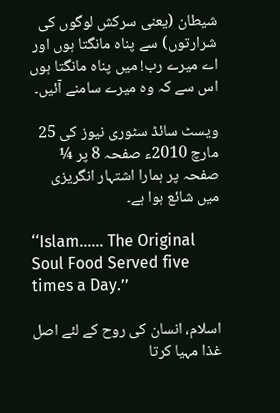شیطان (یعنی سرکش لوگوں کی شرارتوں) سے پناہ مانگتا ہوں اور اے میرے رب! میں پناہ مانگتا ہوں اس سے کہ وہ میرے سامنے آئیں۔

ویسٹ سائڈ سٹوری نیوز کی 25 مارچ 2010ء صفحہ 8 پر ¼ صفحہ پر ہمارا اشتہار انگریزی میں شائع ہوا ہے۔

‘‘Islam…… The Original Soul Food Served five times a Day.’’

اسلام، انسان کی روح کے لئے اصل غذا مہیا کرتا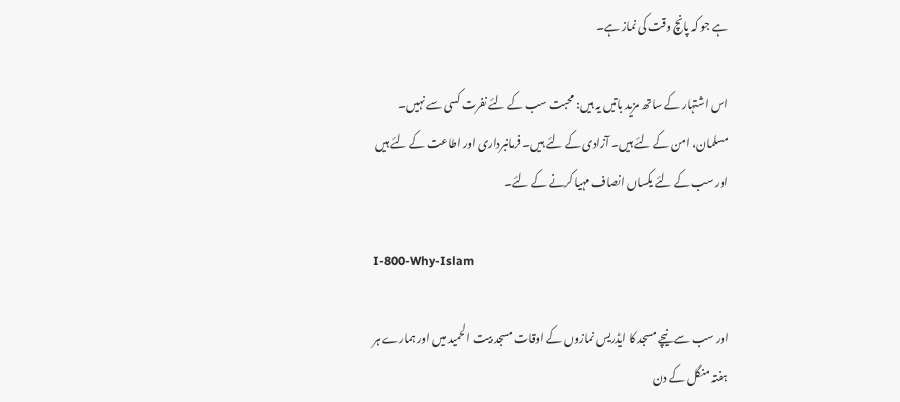ہے جو کہ پانچ وقت کی نماز ہے۔

اس اشتہار کے ساتھ مزید باتیں یہ ہیں: محبت سب کے لئے نفرت کسی سے نہیں۔ مسلمان، امن کے لئے ہیں۔ آزادی کے لئے ہیں۔ فرمانبرداری اور اطاعت کے لئے ہیں اور سب کے لئے یکساں انصاف مہیا کرنے کے لئے۔

I-800-Why-Islam

اور سب سے نیچے مسجد کا ایڈریس نمازوں کے اوقات مسجد بیت الحمید میں اور ہمارے ہر ہفتہ منگل کے دن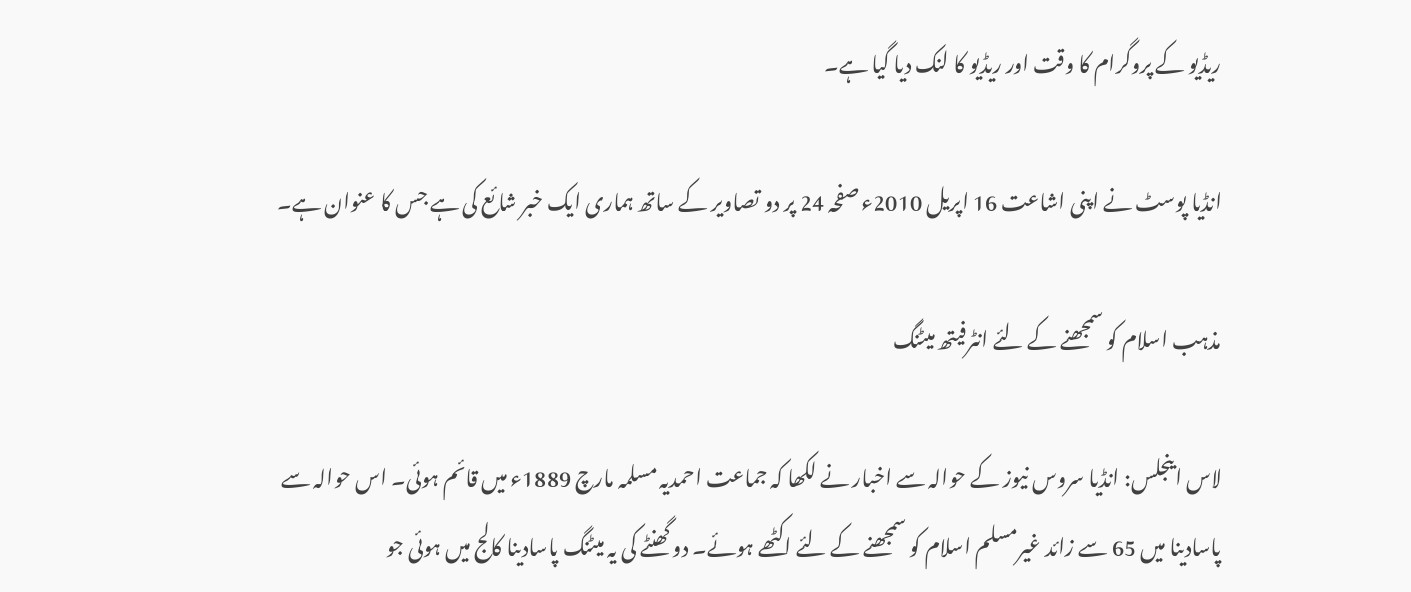ریڈیو کے پروگرام کا وقت اور ریڈیو کا لنک دیا گیا ہے۔

انڈیا پوسٹ نے اپنی اشاعت 16 اپریل 2010ء صفحہ 24 پر دو تصاویر کے ساتھ ہماری ایک خبر شائع کی ہے جس کا عنوان ہے۔

مذہب اسلام کو سمجھنے کے لئے انٹرفیتھ میٹنگ

لاس اینجلس: انڈیا سروس نیوز کے حوالہ سے اخبار نے لکھا کہ جماعت احمدیہ مسلمہ مارچ 1889ء میں قائم ہوئی۔ اس حوالہ سے پاسادینا میں 65 سے زائد غیرمسلم اسلام کو سمجھنے کے لئے اکٹھے ہوئے۔ دو گھنٹے کی یہ میٹنگ پاسادینا کالج میں ہوئی جو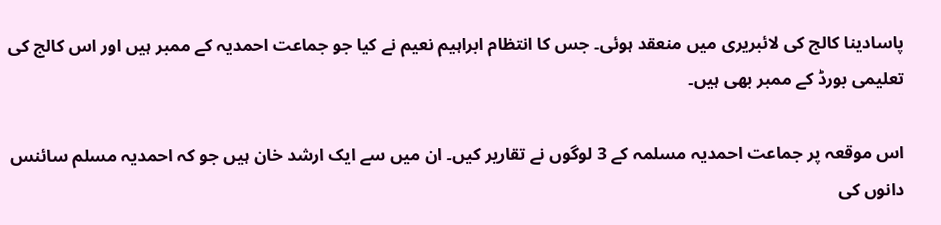پاسادینا کالج کی لائبریری میں منعقد ہوئی۔ جس کا انتظام ابراہیم نعیم نے کیا جو جماعت احمدیہ کے ممبر ہیں اور اس کالج کی تعلیمی بورڈ کے ممبر بھی ہیں۔

اس موقعہ پر جماعت احمدیہ مسلمہ کے 3 لوگوں نے تقاریر کیں۔ ان میں سے ایک ارشد خان ہیں جو کہ احمدیہ مسلم سائنس دانوں کی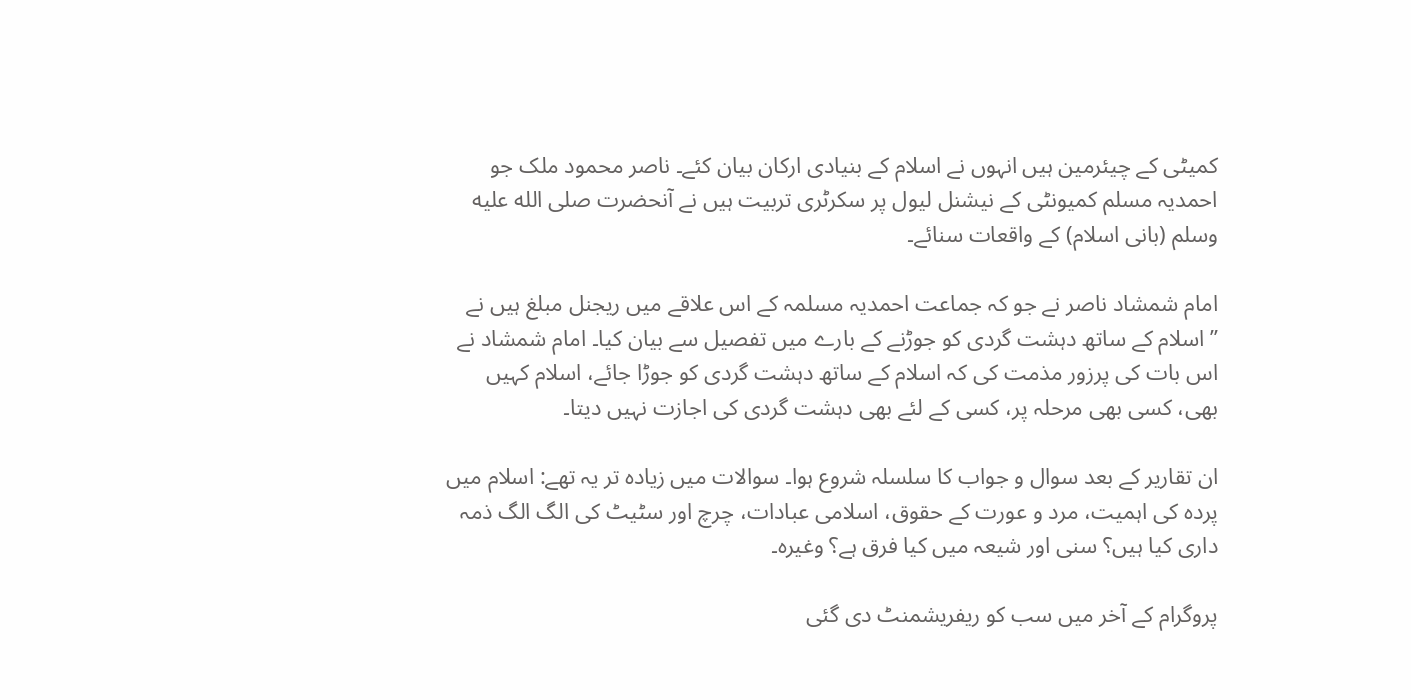کمیٹی کے چیئرمین ہیں انہوں نے اسلام کے بنیادی ارکان بیان کئے۔ ناصر محمود ملک جو احمدیہ مسلم کمیونٹی کے نیشنل لیول پر سکرٹری تربیت ہیں نے آنحضرت صلى الله عليه وسلم (بانی اسلام) کے واقعات سنائے۔

امام شمشاد ناصر نے جو کہ جماعت احمدیہ مسلمہ کے اس علاقے میں ریجنل مبلغ ہیں نے ’’اسلام کے ساتھ دہشت گردی کو جوڑنے کے بارے میں تفصیل سے بیان کیا۔ امام شمشاد نے اس بات کی پرزور مذمت کی کہ اسلام کے ساتھ دہشت گردی کو جوڑا جائے، اسلام کہیں بھی، کسی بھی مرحلہ پر، کسی کے لئے بھی دہشت گردی کی اجازت نہیں دیتا۔

ان تقاریر کے بعد سوال و جواب کا سلسلہ شروع ہوا۔ سوالات میں زیادہ تر یہ تھے: اسلام میں پردہ کی اہمیت، مرد و عورت کے حقوق، اسلامی عبادات، چرچ اور سٹیٹ کی الگ الگ ذمہ داری کیا ہیں؟ سنی اور شیعہ میں کیا فرق ہے؟ وغیرہ۔

پروگرام کے آخر میں سب کو ریفریشمنٹ دی گئی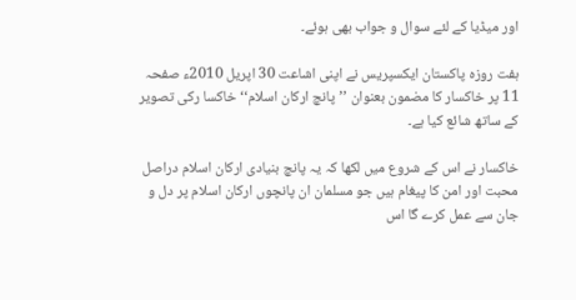اور میڈیا کے لئے سوال و جواب بھی ہوئے۔

ہفت روزہ پاکستان ایکسپریس نے اپنی اشاعت 30 اپریل 2010ء صفحہ 11 پر خاکسار کا مضمون بعنوان ’’پانچ ارکان اسلام‘‘ خاکسا رکی تصویر کے ساتھ شائع کیا ہے۔

خاکسار نے اس کے شروع میں لکھا کہ یہ پانچ بنیادی ارکان اسلام دراصل محبت اور امن کا پیغام ہیں جو مسلمان ان پانچوں ارکان اسلام پر دل و جان سے عمل کرے گا اس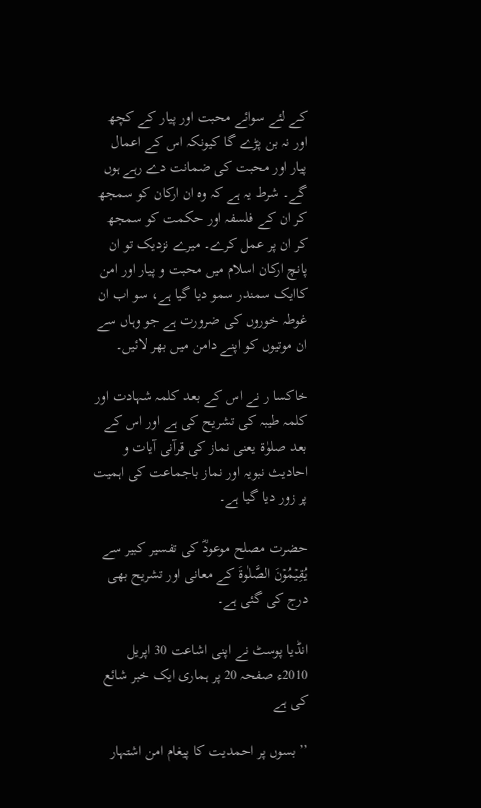کے لئے سوائے محبت اور پیار کے کچھ اور نہ بن پڑے گا کیونکہ اس کے اعمال پیار اور محبت کی ضمانت دے رہے ہوں گے۔ شرط یہ ہے کہ وہ ان ارکان کو سمجھ کر ان کے فلسفہ اور حکمت کو سمجھ کر ان پر عمل کرے۔ میرے نزدیک تو ان پانچ ارکان اسلام میں محبت و پیار اور امن کاایک سمندر سمو دیا گیا ہے، سو اب ان غوطہ خوروں کی ضرورت ہے جو وہاں سے ان موتیوں کو اپنے دامن میں بھر لائیں۔

خاکسا ر نے اس کے بعد کلمہ شہادت اور کلمہ طیبہ کی تشریح کی ہے اور اس کے بعد صلوٰۃ یعنی نماز کی قرآنی آیات و احادیث نبویہ اور نماز باجماعت کی اہمیت پر زور دیا گیا ہے۔

حضرت مصلح موعودؓ کی تفسیر کبیر سے یُقِیۡمُوۡنَ الصَّلٰوۃَ کے معانی اور تشریح بھی درج کی گئی ہے۔

انڈیا پوسٹ نے اپنی اشاعت 30 اپریل 2010ء صفحہ 20 پر ہماری ایک خبر شائع کی ہے

’’بسوں پر احمدیت کا پیغام امن اشتہار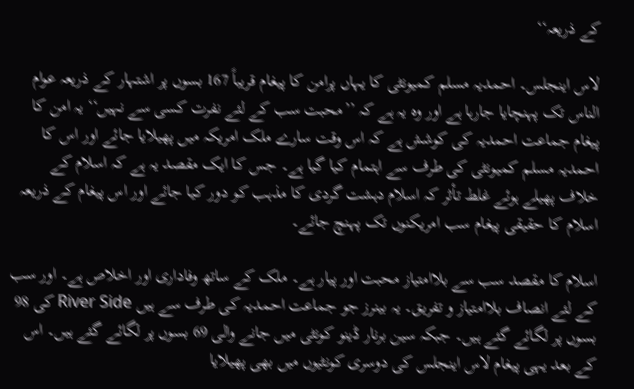کے ذریعہ‘‘

لاس اینجلس۔ احمدیہ مسلم کمیونٹی کا یہاں پرامن کا پیغام قریباً 167 بسوں پر اشتہار کے ذریعہ عوام الناس تک پہنچایا جارہا ہے اور وہ یہ ہے کہ ’’محبت سب کے لئے نفرت کسی سے نہیں‘‘ یہ امن کا پیغام جماعت احمدیہ کی کوشش ہے کہ اس وقت سارے ملک امریکہ میں پھیلایا جائے اور اس کا احمدیہ مسلم کمیونٹی کی طرف سے اہتمام کیا گیا ہے۔ جس کا ایک مقصد یہ ہے کہ اسلام کے خلاف پھیلے ہوئے غلط تأثر کہ اسلام دہشت گردی کا مذہب کو دور کیا جائے اور اس پیغام کے ذریعہ اسلام کا حقیقی پیغام سب امریکنوں تک پہنچ جائے۔

اسلام کا مقصد سب سے بلاامتیاز محبت اور پیار ہے۔ ملک کے ساتھ وفاداری اور اخلاص ہے۔ اور سب کے لئے انصاف بلاامتیاز و تفریق۔ یہ بینرز جو جماعت احمدیہ کی طرف سے ہیں River Side کی 98 بسوں پر لگائے گئے ہیں۔ جبکہ سین برنار ڈینو کونٹی میں جانے والی 69 بسوں پر لگائے گئے ہیں۔ اس کے بعد یہی پیغام لاس اینجلس کی دوسری کونٹیوں میں بھی پھیلایا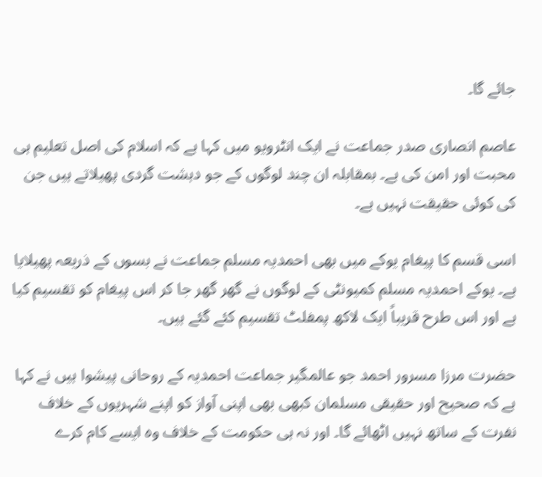جائے گا۔

عاصم انصاری صدر جماعت نے ایک انٹرویو میں کہا ہے کہ اسلام کی اصل تعلیم ہی محبت اور امن کی ہے۔ بمقابلہ ان چند لوگوں کے جو دہشت گردی پھیلاتے ہیں جن کی کوئی حقیقت نہیں ہے۔

اسی قسم کا پیغام یوکے میں بھی احمدیہ مسلم جماعت نے بسوں کے ذریعہ پھیلایا ہے۔ یوکے احمدیہ مسلم کمیونٹی کے لوگوں نے گھر گھر جا کر اس پیغام کو تقسیم کیا ہے اور اس طرح قریباً ایک لاکھ پمفلٹ تقسیم کئے گئے ہیں۔

حضرت مرزا مسرور احمد جو عالمگیر جماعت احمدیہ کے روحانی پیشوا ہیں نے کہا ہے کہ صحیح اور حقیقی مسلمان کبھی بھی اپنی آواز کو اپنے شہریوں کے خلاف نفرت کے ساتھ نہیں اٹھائے گا۔ اور نہ ہی حکومت کے خلاف وہ ایسے کام کرے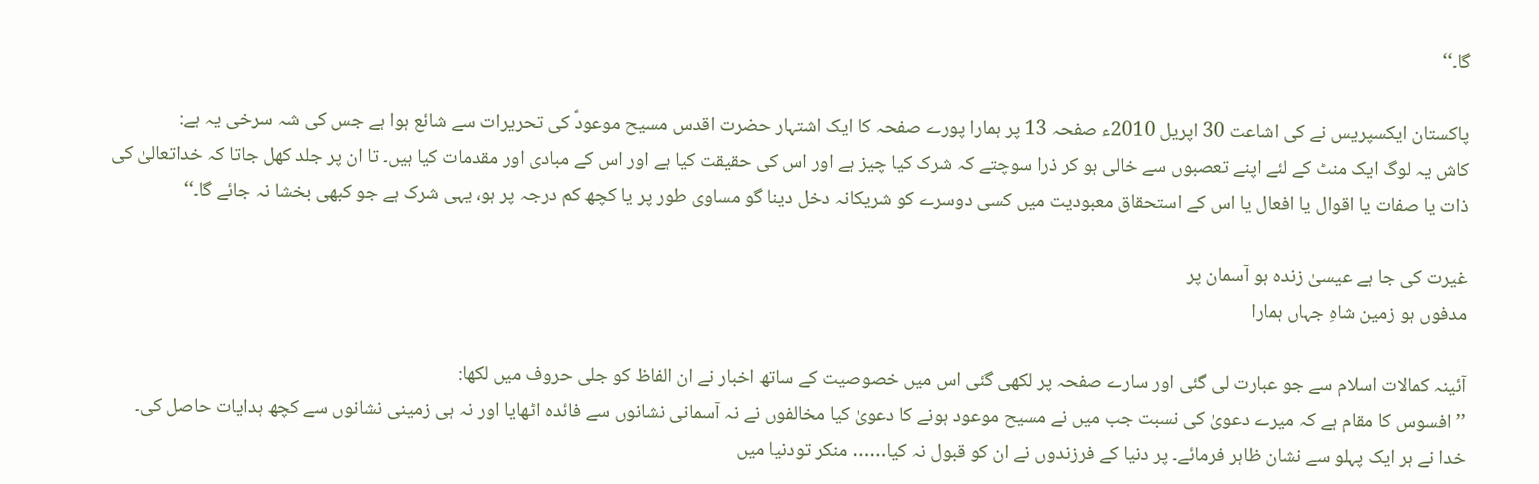گا۔‘‘

پاکستان ایکسپریس نے کی اشاعت 30 اپریل 2010ء صفحہ 13 پر ہمارا پورے صفحہ کا ایک اشتہار حضرت اقدس مسیح موعودؑ کی تحریرات سے شائع ہوا ہے جس کی شہ سرخی یہ ہے:
کاش یہ لوگ ایک منٹ کے لئے اپنے تعصبوں سے خالی ہو کر ذرا سوچتے کہ شرک کیا چیز ہے اور اس کی حقیقت کیا ہے اور اس کے مبادی اور مقدمات کیا ہیں۔ تا ان پر جلد کھل جاتا کہ خداتعالیٰ کی ذات یا صفات یا اقوال یا افعال یا اس کے استحقاق معبودیت میں کسی دوسرے کو شریکانہ دخل دینا گو مساوی طور پر یا کچھ کم درجہ پر ہو، یہی شرک ہے جو کبھی بخشا نہ جائے گا۔‘‘

غیرت کی جا ہے عیسیٰ زندہ ہو آسمان پر
مدفوں ہو زمین شاہِ جہاں ہمارا

آئینہ کمالات اسلام سے جو عبارت لی گئی اور سارے صفحہ پر لکھی گئی اس میں خصوصیت کے ساتھ اخبار نے ان الفاظ کو جلی حروف میں لکھا:
’’افسوس کا مقام ہے کہ میرے دعویٰ کی نسبت جب میں نے مسیح موعود ہونے کا دعویٰ کیا مخالفوں نے نہ آسمانی نشانوں سے فائدہ اٹھایا اور نہ ہی زمینی نشانوں سے کچھ ہدایات حاصل کی۔ خدا نے ہر ایک پہلو سے نشان ظاہر فرمائے۔ پر دنیا کے فرزندوں نے ان کو قبول نہ کیا…… منکر تودنیا میں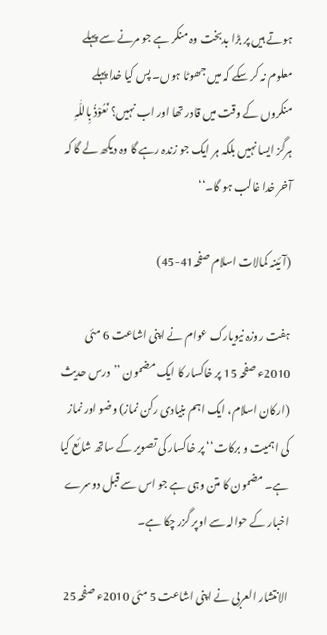ہوتے ہیں پر بڑا بدبخت وہ منکر ہے جو مرنے سے پہلے معلوم نہ کر سکے کہ میں جھوٹا ہوں۔ پس کیا خدا پہلے منکروں کے وقت میں قادر تھا اور اب نہیں؟ نَعُوْذُ بِاللّٰہِ ہرگز ایسا نہیں بلکہ ہر ایک جو زندہ رہے گا وہ دیکھ لے گا کہ آخر خدا غالب ہو گا۔‘‘

(آئینہ کمالات اسلام صفحہ41-45)

ہفت روزہ نیویارک عوام نے اپنی اشاعت 6 مئی 2010ء صفحہ 15 پر خاکسار کا ایک مضمون ’’درس حدیث (ارکان اسلام، ایک اہم بنیادی رکن نماز) وضو اور نماز کی اہمیت و برکات‘‘ پر خاکسار کی تصویر کے ساتھ شائع کیا ہے۔ مضمون کا متن وہی ہے جو اس سے قبل دوسرے اخبار کے حوالہ سے اوپر گزر چکا ہے۔

الانتشار العربی نے اپنی اشاعت 5 مئی 2010ء صفحہ 25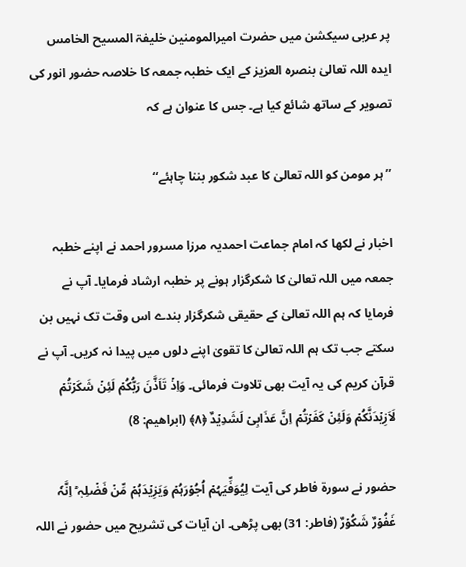پر عربی سیکشن میں حضرت امیرالمومنین خلیفۃ المسیح الخامس ایدہ اللہ تعالیٰ بنصرہ العزیز کے ایک خطبہ جمعہ کا خلاصہ حضور انور کی تصویر کے ساتھ شائع کیا ہے۔ جس کا عنوان ہے کہ

’’ہر مومن کو اللہ تعالیٰ کا عبد شکور بننا چاہئے‘‘

اخبار نے لکھا کہ امام جماعت احمدیہ مرزا مسرور احمد نے اپنے خطبہ جمعہ میں اللہ تعالیٰ کا شکرگزار ہونے پر خطبہ ارشاد فرمایا۔ آپ نے فرمایا کہ ہم اللہ تعالیٰ کے حقیقی شکرگزار بندے اس وقت تک نہیں بن سکتے جب تک ہم اللہ تعالیٰ کا تقویٰ اپنے دلوں میں پیدا نہ کریں۔ آپ نے قرآن کریم کی یہ آیت بھی تلاوت فرمائی۔ وَاِذۡ تَاَذَّنَ رَبُّکُمۡ لَئِنۡ شَکَرۡتُمۡ لَاَزِیۡدَنَّکُمۡ وَلَئِنۡ کَفَرۡتُمۡ اِنَّ عَذَابِیۡ لَشَدِیۡدٌ ﴿۸﴾ (ابراهيم: 8)

حضور نے سورۃ فاطر کی آیت لِیُوَفِّیَہُمۡ اُجُوۡرَہُمۡ وَیَزِیۡدَہُمۡ مِّنۡ فَضۡلِہٖ ؕ اِنَّہٗ غَفُوۡرٌ شَکُوۡرٌ (فاطر: 31) بھی پڑھی۔ ان آیات کی تشریح میں حضور نے اللہ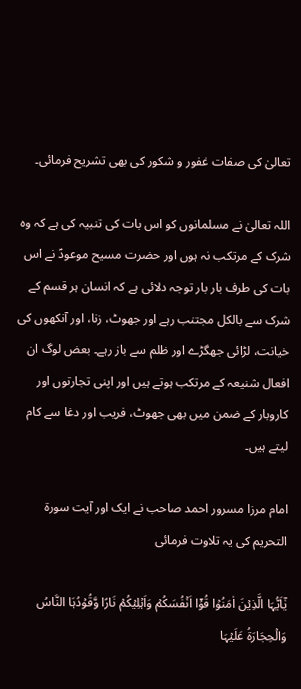تعالیٰ کی صفات غفور و شکور کی بھی تشریح فرمائی۔

اللہ تعالیٰ نے مسلمانوں کو اس بات کی تنبیہ کی ہے کہ وہ شرک کے مرتکب نہ ہوں اور حضرت مسیح موعودؑ نے اس بات کی طرف بار بار توجہ دلائی ہے کہ انسان ہر قسم کے شرک سے بالکل مجتنب رہے اور جھوٹ، زنا، اور آنکھوں کی خیانت، لڑائی جھگڑے اور ظلم سے باز رہے۔ بعض لوگ ان افعال شنیعہ کے مرتکب ہوتے ہیں اور اپنی تجارتوں اور کاروبار کے ضمن میں بھی جھوٹ، فریب اور دغا سے کام لیتے ہیں۔

امام مرزا مسرور احمد صاحب نے ایک اور آیت سورۃ التحریم کی یہ تلاوت فرمائی

یٰۤاَیُّہَا الَّذِیۡنَ اٰمَنُوۡا قُوۡۤا اَنۡفُسَکُمۡ وَاَہۡلِیۡکُمۡ نَارًا وَّقُوۡدُہَا النَّاسُ وَالۡحِجَارَۃُ عَلَیۡہَا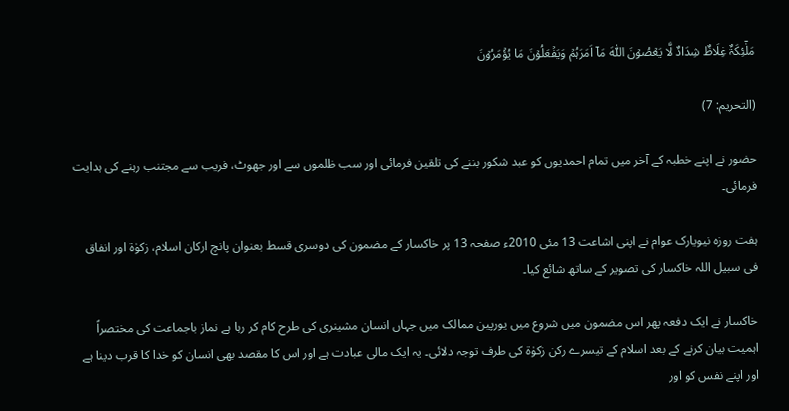مَلٰٓئِکَۃٌ غِلَاظٌ شِدَادٌ لَّا یَعۡصُوۡنَ اللّٰہَ مَاۤ اَمَرَہُمۡ وَیَفۡعَلُوۡنَ مَا یُؤۡمَرُوۡنَ

(التحريم: 7)

حضور نے اپنے خطبہ کے آخر میں تمام احمدیوں کو عبد شکور بننے کی تلقین فرمائی اور سب ظلموں سے اور جھوٹ، فریب سے مجتنب رہنے کی ہدایت فرمائی۔

ہفت روزہ نیویارک عوام نے اپنی اشاعت 13 مئی 2010ء صفحہ 13 پر خاکسار کے مضمون کی دوسری قسط بعنوان پانچ ارکان اسلام، زکوٰۃ اور انفاق فی سبیل اللہ خاکسار کی تصویر کے ساتھ شائع کیا۔

خاکسار نے ایک دفعہ پھر اس مضمون میں شروع میں یورپین ممالک میں جہاں انسان مشینری کی طرح کام کر رہا ہے نماز باجماعت کی مختصراً اہمیت بیان کرنے کے بعد اسلام کے تیسرے رکن زکوٰۃ کی طرف توجہ دلائی۔ یہ ایک مالی عبادت ہے اور اس کا مقصد بھی انسان کو خدا کا قرب دینا ہے اور اپنے نفس کو اور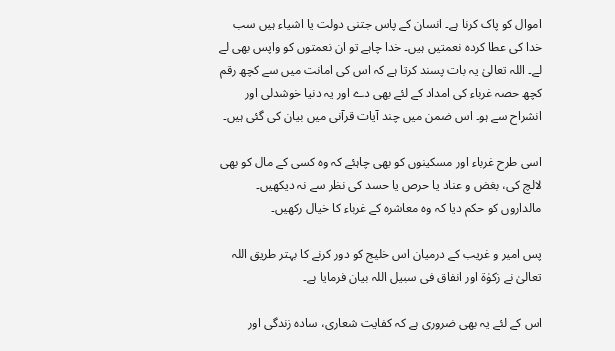اموال کو پاک کرنا ہے۔ انسان کے پاس جتنی دولت یا اشیاء ہیں سب خدا کی عطا کردہ نعمتیں ہیں۔ خدا چاہے تو ان نعمتوں کو واپس بھی لے لے۔ اللہ تعالیٰ یہ بات پسند کرتا ہے کہ اس کی امانت میں سے کچھ رقم کچھ حصہ غرباء کی امداد کے لئے بھی دے اور یہ دنیا خوشدلی اور انشراح سے ہو۔ اس ضمن میں چند آیات قرآنی میں بیان کی گئی ہیں۔

اسی طرح غرباء اور مسکینوں کو بھی چاہئے کہ وہ کسی کے مال کو بھی لالچ کی، بغض و عناد یا حرص یا حسد کی نظر سے نہ دیکھیں۔ مالداروں کو حکم دیا کہ وہ معاشرہ کے غرباء کا خیال رکھیں۔

پس امیر و غریب کے درمیان اس خلیج کو دور کرنے کا بہتر طریق اللہ تعالیٰ نے زکوٰۃ اور انفاق فی سبیل اللہ بیان فرمایا ہے۔

اس کے لئے یہ بھی ضروری ہے کہ کفایت شعاری، سادہ زندگی اور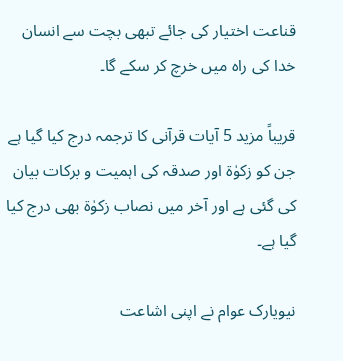قناعت اختیار کی جائے تبھی بچت سے انسان خدا کی راہ میں خرچ کر سکے گا۔

قریباً مزید 5 آیات قرآنی کا ترجمہ درج کیا گیا ہے جن کو زکوٰۃ اور صدقہ کی اہمیت و برکات بیان کی گئی ہے اور آخر میں نصاب زکوٰۃ بھی درج کیا گیا ہے۔

نیویارک عوام نے اپنی اشاعت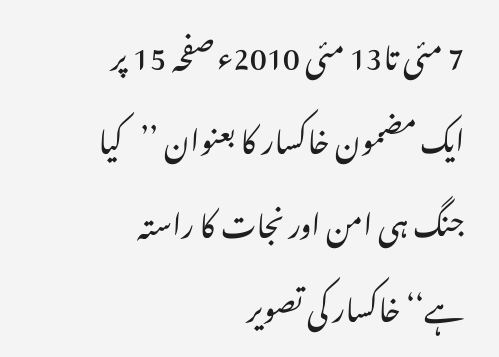7 مئی تا13 مئی 2010ء صفحہ 15 پر ایک مضمون خاکسار کا بعنوان ’’کیا جنگ ہی امن اور نجات کا راستہ ہے‘‘ خاکسار کی تصویر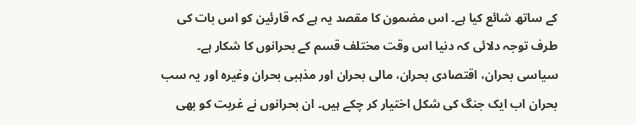کے ساتھ شائع کیا ہے۔ اس مضمون کا مقصد یہ ہے کہ قارئین کو اس بات کی طرف توجہ دلائی کہ دنیا اس وقت مختلف قسم کے بحرانوں کا شکار ہے۔ سیاسی بحران، اقتصادی بحران، مالی بحران اور مذہبی بحران وغیرہ اور یہ سب بحران اب ایک جنگ کی شکل اختیار کر چکے ہیں۔ ان بحرانوں نے غربت کو بھی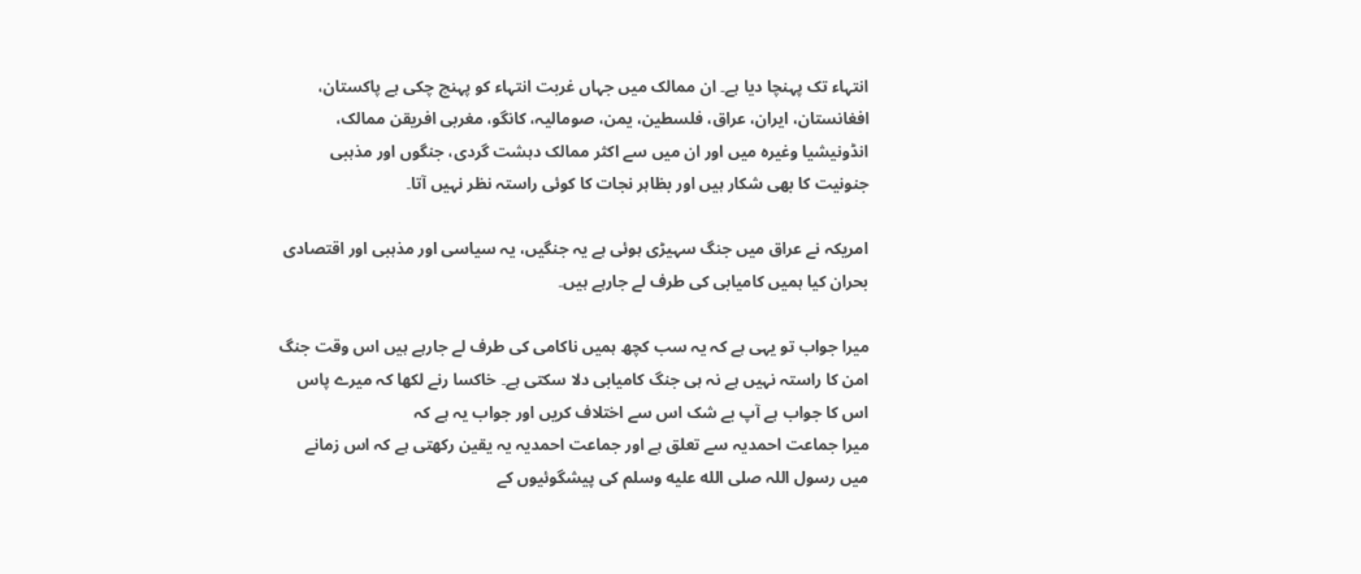انتہاء تک پہنچا دیا ہے۔ ان ممالک میں جہاں غربت انتہاء کو پہنچ چکی ہے پاکستان، افغانستان، ایران، عراق، فلسطین، یمن، صومالیہ، کانگو، مغربی افریقن ممالک، انڈونیشیا وغیرہ میں اور ان میں سے اکثر ممالک دہشت گردی، جنگوں اور مذہبی جنونیت کا بھی شکار ہیں اور بظاہر نجات کا کوئی راستہ نظر نہیں آتا۔

امریکہ نے عراق میں جنگ سہیڑی ہوئی ہے یہ جنگیں، یہ سیاسی اور مذہبی اور اقتصادی بحران کیا ہمیں کامیابی کی طرف لے جارہے ہیں۔

میرا جواب تو یہی ہے کہ یہ سب کچھ ہمیں ناکامی کی طرف لے جارہے ہیں اس وقت جنگ امن کا راستہ نہیں ہے نہ ہی جنگ کامیابی دلا سکتی ہے۔ خاکسا رنے لکھا کہ میرے پاس اس کا جواب ہے آپ بے شک اس سے اختلاف کریں اور جواب یہ ہے کہ
میرا جماعت احمدیہ سے تعلق ہے اور جماعت احمدیہ یہ یقین رکھتی ہے کہ اس زمانے میں رسول اللہ صلى الله عليه وسلم کی پیشگوئیوں کے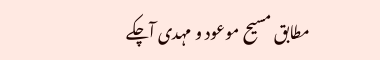مطابق مسیح موعود و مہدی آچکے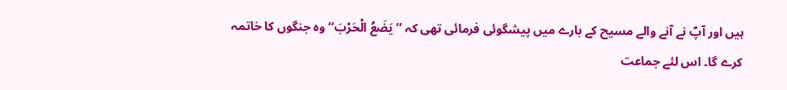ہیں اور آپؐ نے آنے والے مسیح کے بارے میں پیشگوئی فرمائی تھی کہ ’’یَضَعُ الْحَرْبَ‘‘ وہ جنگوں کا خاتمہ کرے گا۔ اس لئے جماعت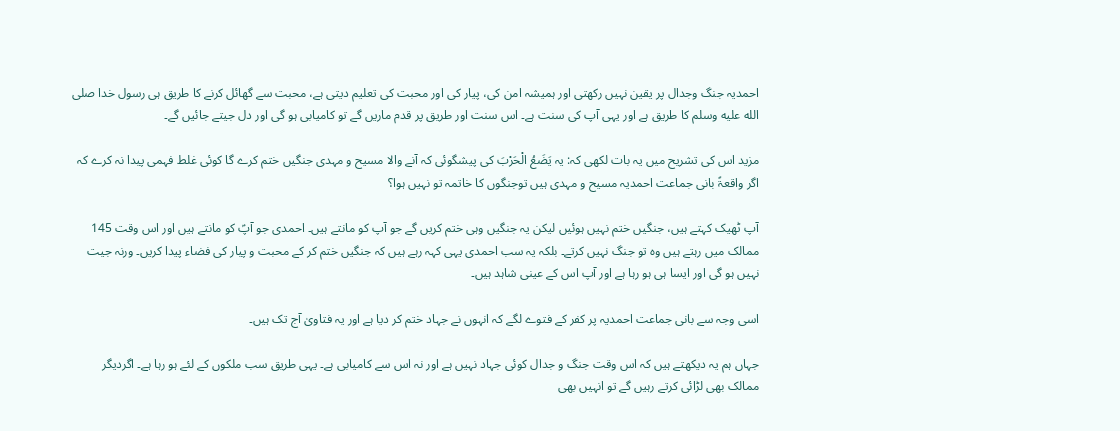احمدیہ جنگ وجدال پر یقین نہیں رکھتی اور ہمیشہ امن کی، پیار کی اور محبت کی تعلیم دیتی ہے، محبت سے گھائل کرنے کا طریق ہی رسول خدا صلى الله عليه وسلم کا طریق ہے اور یہی آپ کی سنت ہے۔ اس سنت اور طریق پر قدم ماریں گے تو کامیابی ہو گی اور دل جیتے جائیں گے۔

مزید اس کی تشریح میں یہ بات لکھی کہ: یہ یَضَعُ الْحَرْبَ کی پیشگوئی کہ آنے والا مسیح و مہدی جنگیں ختم کرے گا کوئی غلط فہمی پیدا نہ کرے کہ اگر واقعۃً بانی جماعت احمدیہ مسیح و مہدی ہیں توجنگوں کا خاتمہ تو نہیں ہوا؟

آپ ٹھیک کہتے ہیں، جنگیں ختم نہیں ہوئیں لیکن یہ جنگیں وہی ختم کریں گے جو آپ کو مانتے ہیں۔ احمدی جو آپؑ کو مانتے ہیں اور اس وقت 145 ممالک میں رہتے ہیں وہ تو جنگ نہیں کرتے۔ بلکہ یہ سب احمدی یہی کہہ رہے ہیں کہ جنگیں ختم کر کے محبت و پیار کی فضاء پیدا کریں۔ ورنہ جیت نہیں ہو گی اور ایسا ہی ہو رہا ہے اور آپ اس کے عینی شاہد ہیں۔

اسی وجہ سے بانی جماعت احمدیہ پر کفر کے فتوے لگے کہ انہوں نے جہاد ختم کر دیا ہے اور یہ فتاویٰ آج تک ہیں۔

جہاں ہم یہ دیکھتے ہیں کہ اس وقت جنگ و جدال کوئی جہاد نہیں ہے اور نہ اس سے کامیابی ہے۔ یہی طریق سب ملکوں کے لئے ہو رہا ہے۔ اگردیگر ممالک بھی لڑائی کرتے رہیں گے تو انہیں بھی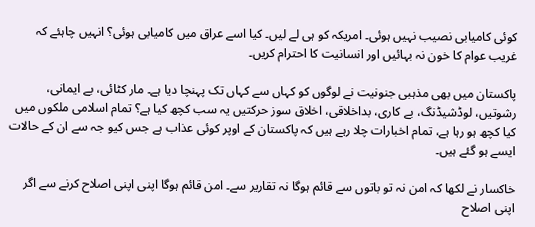کوئی کامیابی نصیب نہیں ہوئی۔ امریکہ کو ہی لے لیں۔ کیا اسے عراق میں کامیابی ہوئی؟ انہیں چاہئے کہ غریب عوام کا خون نہ بہائیں اور انسانیت کا احترام کریں۔

پاکستان میں بھی مذہبی جنونیت نے لوگوں کو کہاں سے کہاں تک پہنچا دیا ہے۔ مار کٹائی، بے ایمانی، رشوتیں، لوڈشیڈنگ، بے کاری، بداخلاقی، اخلاق سوز حرکتیں یہ سب کچھ کیا ہے؟ تمام اسلامی ملکوں میں کیا کچھ ہو رہا ہے، تمام اخبارات چلا رہے ہیں کہ پاکستان کے اوپر کوئی عذاب ہے جس کیو جہ سے ان کے حالات ایسے ہو گئے ہیں۔

خاکسار نے لکھا کہ امن نہ تو باتوں سے قائم ہوگا نہ تقاریر سے۔ امن قائم ہوگا اپنی اپنی اصلاح کرنے سے اگر اپنی اصلاح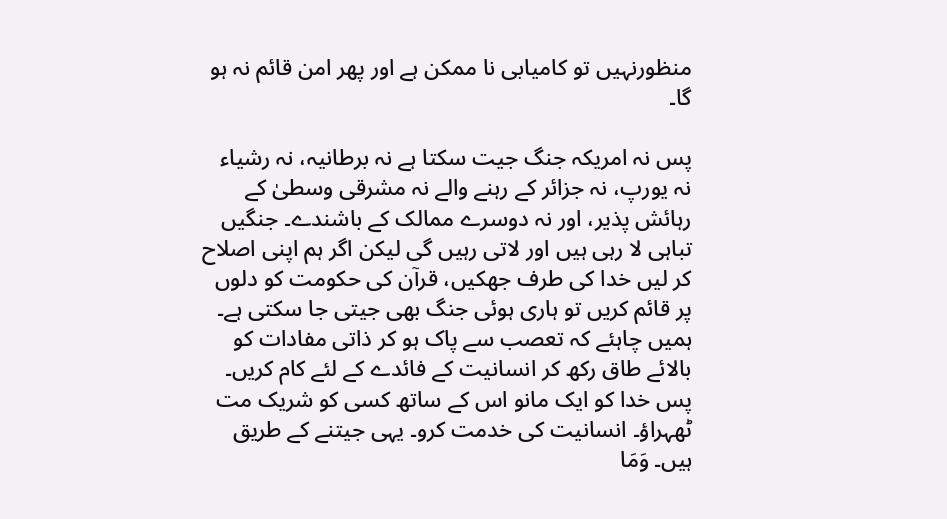منظورنہیں تو کامیابی نا ممکن ہے اور پھر امن قائم نہ ہو گا۔

پس نہ امریکہ جنگ جیت سکتا ہے نہ برطانیہ، نہ رشیاء نہ یورپ، نہ جزائر کے رہنے والے نہ مشرقی وسطیٰ کے رہائش پذیر، اور نہ دوسرے ممالک کے باشندے۔ جنگیں تباہی لا رہی ہیں اور لاتی رہیں گی لیکن اگر ہم اپنی اصلاح کر لیں خدا کی طرف جھکیں، قرآن کی حکومت کو دلوں پر قائم کریں تو ہاری ہوئی جنگ بھی جیتی جا سکتی ہے۔ ہمیں چاہئے کہ تعصب سے پاک ہو کر ذاتی مفادات کو بالائے طاق رکھ کر انسانیت کے فائدے کے لئے کام کریں۔ پس خدا کو ایک مانو اس کے ساتھ کسی کو شریک مت ٹھہراؤ۔ انسانیت کی خدمت کرو۔ یہی جیتنے کے طریق ہیں۔ وَمَا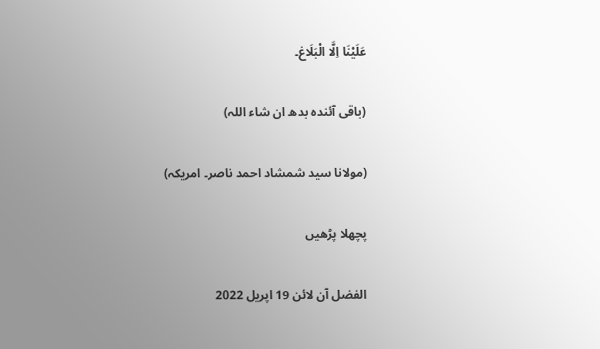عَلَیْنَا اِلَّا الْبَلَاغ۔

(باقی آئندہ بدھ ان شاء اللہ)

(مولانا سید شمشاد احمد ناصر۔ امریکہ)

پچھلا پڑھیں

الفضل آن لائن 19 اپریل 2022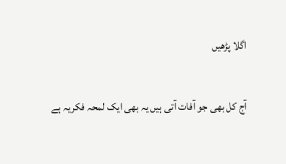اگلا پڑھیں

آج کل بھی جو آفات آتی ہیں یہ بھی ایک لمحہ فکریہ ہے